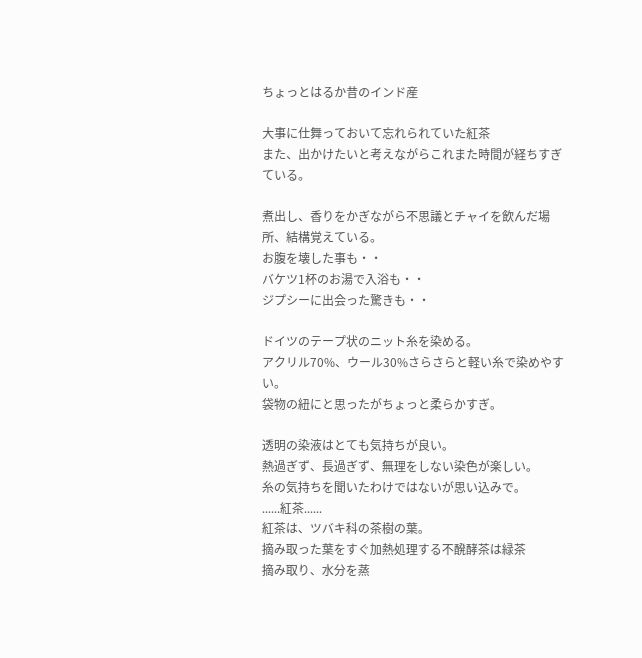ちょっとはるか昔のインド産

大事に仕舞っておいて忘れられていた紅茶
また、出かけたいと考えながらこれまた時間が経ちすぎている。

煮出し、香りをかぎながら不思議とチャイを飲んだ場所、結構覚えている。
お腹を壊した事も・・
バケツ1杯のお湯で入浴も・・
ジプシーに出会った驚きも・・

ドイツのテープ状のニット糸を染める。
アクリル70%、ウール30%さらさらと軽い糸で染めやすい。
袋物の紐にと思ったがちょっと柔らかすぎ。

透明の染液はとても気持ちが良い。
熱過ぎず、長過ぎず、無理をしない染色が楽しい。
糸の気持ちを聞いたわけではないが思い込みで。
......紅茶......
紅茶は、ツバキ科の茶樹の葉。
摘み取った葉をすぐ加熱処理する不醗酵茶は緑茶
摘み取り、水分を蒸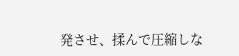発させ、揉んで圧縮しな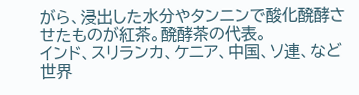がら、浸出した水分やタンニンで酸化醗酵させたものが紅茶。醗酵茶の代表。
インド、スリランカ、ケニア、中国、ソ連、など世界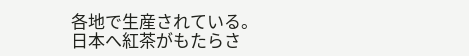各地で生産されている。日本へ紅茶がもたらさ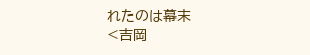れたのは幕末
<吉岡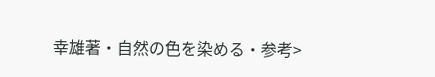幸雄著・自然の色を染める・参考>